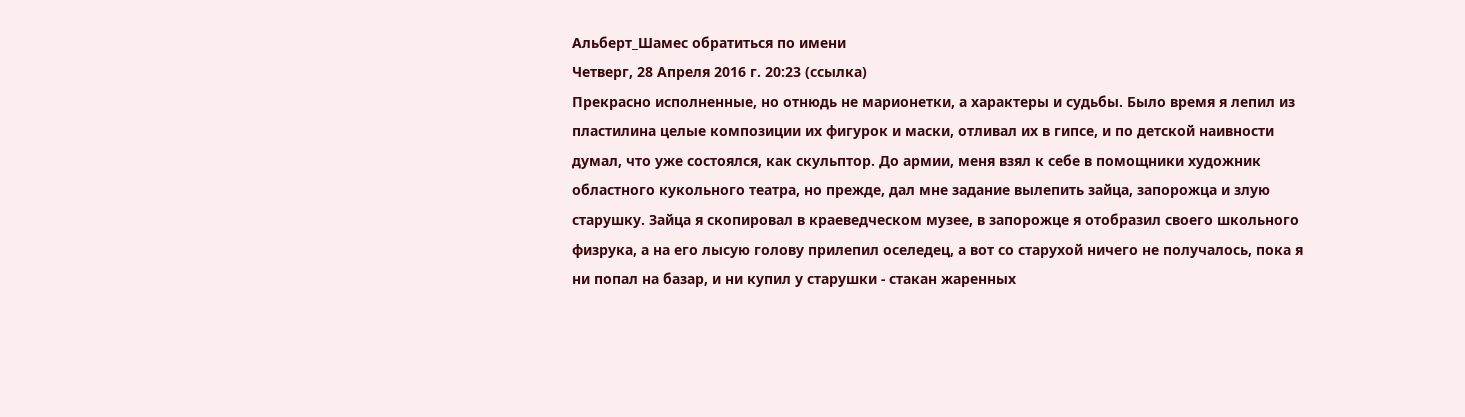Альберт_Шамес обратиться по имени
Четверг, 28 Апреля 2016 г. 20:23 (ссылка)
Прекрасно исполненные, но отнюдь не марионетки, а характеры и судьбы. Было время я лепил из пластилина целые композиции их фигурок и маски, отливал их в гипсе, и по детской наивности думал, что уже состоялся, как скульптор. До армии, меня взял к себе в помощники художник областного кукольного театра, но прежде, дал мне задание вылепить зайца, запорожца и злую старушку. Зайца я скопировал в краеведческом музее, в запорожце я отобразил своего школьного физрука, а на его лысую голову прилепил оселедец, а вот со старухой ничего не получалось, пока я ни попал на базар, и ни купил у старушки - стакан жаренных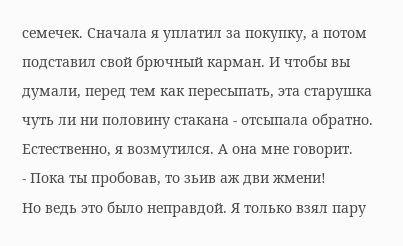семечек. Сначала я уплатил за покупку, а потом подставил свой брючный карман. И чтобы вы думали, перед тем как пересыпать, эта старушка чуть ли ни половину стакана - отсыпала обратно. Естественно, я возмутился. А она мне говорит.
- Пока ты пробовав, то зьив аж дви жмени!
Но ведь это было неправдой. Я только взял пару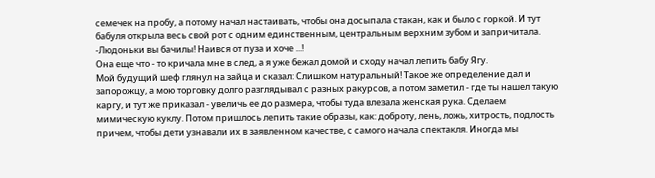семечек на пробу, а потому начал настаивать, чтобы она досыпала стакан, как и было с горкой. И тут бабуля открыла весь свой рот с одним единственным, центральным верхним зубом и запричитала.
-Людоньки вы бачилы! Наився от пуза и хоче ...!
Она еще что - то кричала мне в след, а я уже бежал домой и сходу начал лепить бабу Ягу.
Мой будущий шеф глянул на зайца и сказал: Слишком натуральный! Такое же определение дал и запорожцу, а мою торговку долго разглядывал с разных ракурсов, а потом заметил - где ты нашел такую каргу, и тут же приказал - увеличь ее до размера, чтобы туда влезала женская рука. Сделаем мимическую куклу. Потом пришлось лепить такие образы, как: доброту, лень, ложь, хитрость, подлость причем, чтобы дети узнавали их в заявленном качестве, с самого начала спектакля. Иногда мы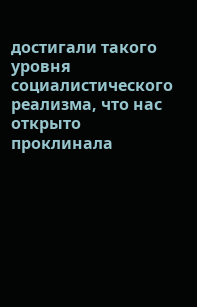достигали такого уровня социалистического реализма, что нас открыто проклинала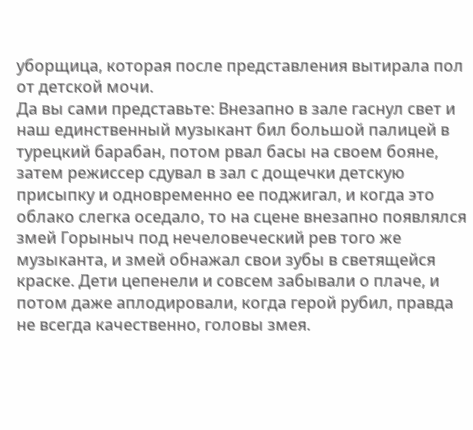уборщица, которая после представления вытирала пол от детской мочи.
Да вы сами представьте: Внезапно в зале гаснул свет и наш единственный музыкант бил большой палицей в турецкий барабан, потом рвал басы на своем бояне, затем режиссер сдувал в зал с дощечки детскую присыпку и одновременно ее поджигал, и когда это облако слегка оседало, то на сцене внезапно появлялся змей Горыныч под нечеловеческий рев того же музыканта, и змей обнажал свои зубы в светящейся краске. Дети цепенели и совсем забывали о плаче, и потом даже аплодировали, когда герой рубил, правда не всегда качественно, головы змея.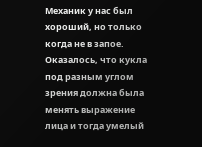Механик у нас был хороший, но только когда не в запое.
Оказалось, что кукла под разным углом зрения должна была менять выражение лица и тогда умелый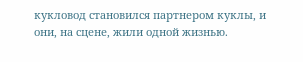кукловод становился партнером куклы, и они, на сцене, жили одной жизнью.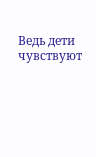Ведь дети чувствуют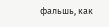фальшь, как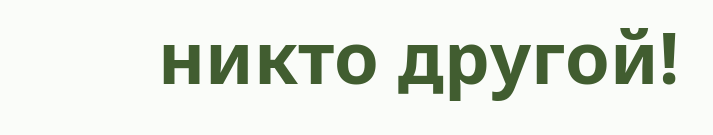никто другой!